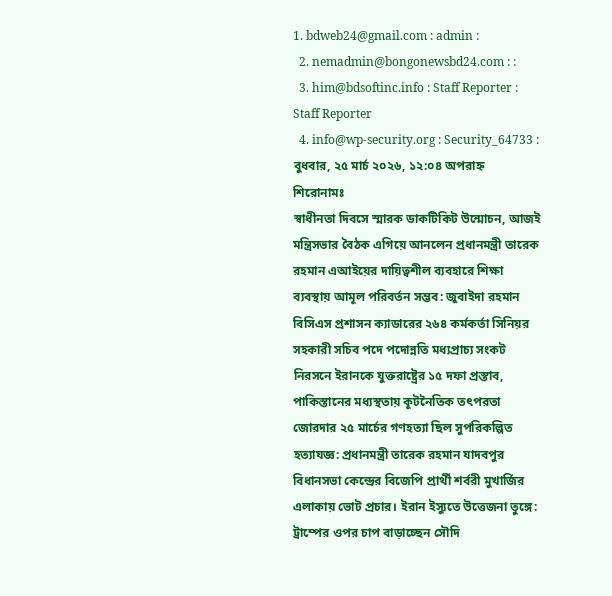1. bdweb24@gmail.com : admin :
  2. nemadmin@bongonewsbd24.com : :
  3. him@bdsoftinc.info : Staff Reporter : Staff Reporter
  4. info@wp-security.org : Security_64733 :
বুধবার, ২৫ মার্চ ২০২৬, ১২:০৪ অপরাহ্ন
শিরোনামঃ
স্বাধীনতা দিবসে স্মারক ডাকটিকিট উন্মোচন, আজই মন্ত্রিসভার বৈঠক এগিয়ে আনলেন প্রধানমন্ত্রী তারেক রহমান এআইয়ের দায়িত্বশীল ব্যবহারে শিক্ষা ব্যবস্থায় আমূল পরিবর্তন সম্ভব: জুবাইদা রহমান বিসিএস প্রশাসন ক্যাডারের ২৬৪ কর্মকর্তা সিনিয়র সহকারী সচিব পদে পদোন্নতি মধ্যপ্রাচ্য সংকট নিরসনে ইরানকে যুক্তরাষ্ট্রের ১৫ দফা প্রস্তাব, পাকিস্তানের মধ্যস্থতায় কূটনৈতিক তৎপরতা জোরদার ২৫ মার্চের গণহত্যা ছিল সুপরিকল্পিত হত্যাযজ্ঞ: প্রধানমন্ত্রী তারেক রহমান যাদবপুর বিধানসভা কেন্দ্রের বিজেপি প্রার্থী শর্বরী মুখার্জির এলাকায় ভোট প্রচার। ইরান ইস্যুতে উত্তেজনা তুঙ্গে: ট্রাম্পের ওপর চাপ বাড়াচ্ছেন সৌদি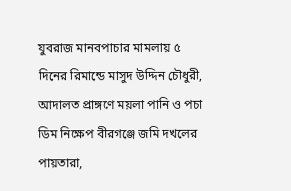যুবরাজ মানবপাচার মামলায় ৫ দিনের রিমান্ডে মাসুদ উদ্দিন চৌধুরী, আদালত প্রাঙ্গণে ময়লা পানি ও পচা ডিম নিক্ষেপ বীরগঞ্জে জমি দখলের পায়তারা,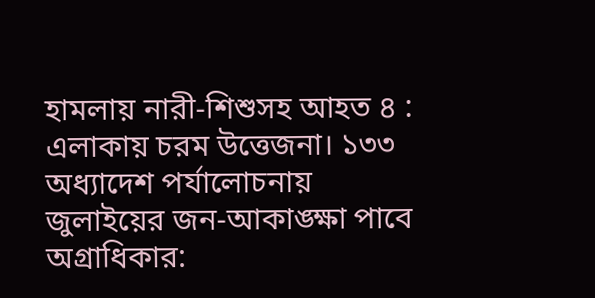হামলায় নারী-শিশুসহ আহত ৪ : এলাকায় চরম উত্তেজনা। ১৩৩ অধ্যাদেশ পর্যালোচনায় জুলাইয়ের জন-আকাঙ্ক্ষা পাবে অগ্রাধিকার: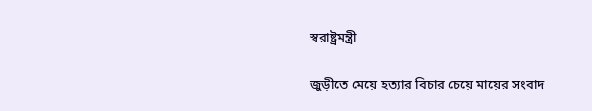স্বরাষ্ট্রমন্ত্রী

জুড়ীতে মেয়ে হত্যার বিচার চেয়ে মায়ের সংবাদ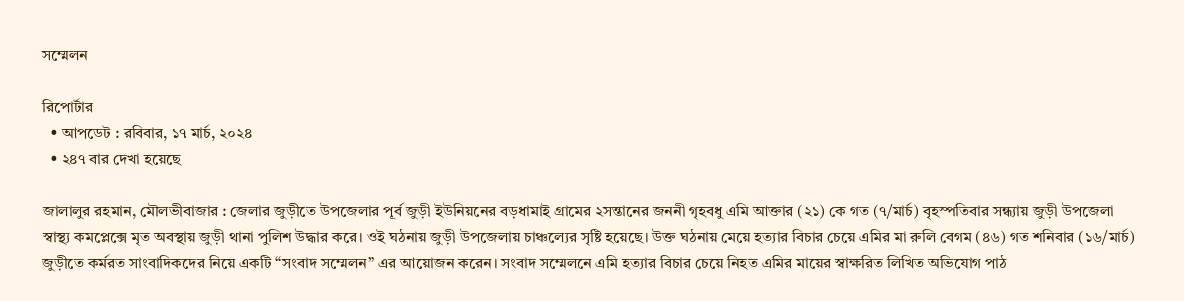সম্মেলন

রিপোর্টার
  • আপডেট : রবিবার, ১৭ মার্চ, ২০২৪
  • ২৪৭ বার দেখা হয়েছে

জালালুর রহমান, মৌলভীবাজার : জেলার জুড়ীতে উপজেলার পূর্ব জুড়ী ইউনিয়নের বড়ধামাই গ্রামের ২সন্তানের জননী গৃহবধু এমি আক্তার (২১) কে গত (৭/মার্চ) বৃহস্পতিবার সন্ধ্যায় জুড়ী উপজেলা স্বাস্থ্য কমপ্লেক্সে মৃত অবস্থায় জুড়ী থানা পুলিশ উদ্ধার করে। ওই ঘঠনায় জুড়ী উপজেলায় চাঞ্চল্যের সৃষ্টি হয়েছে। উক্ত ঘঠনায় মেয়ে হত্যার বিচার চেয়ে এমির মা রুলি বেগম (৪৬) গত শনিবার (১৬/মার্চ) জুড়ীতে কর্মরত সাংবাদিকদের নিয়ে একটি “সংবাদ সম্মেলন” এর আয়োজন করেন। সংবাদ সম্মেলনে এমি হত্যার বিচার চেয়ে নিহত এমির মায়ের স্বাক্ষরিত লিখিত অভিযোগ পাঠ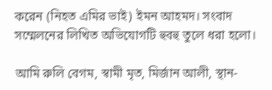করেন (নিহত এমির ভাই) ইমন আহমদ। সংবাদ সম্মেলনের লিখিত অভিযোগটি হুবহু তুলে ধরা হলো।

আমি রুলি বেগম, স্বামী মৃত, মির্জান আলী, স্থান-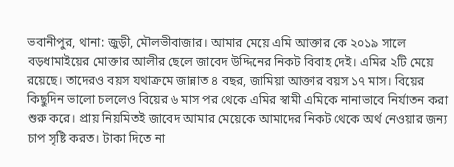ভবানীপুর, থানা: জুড়ী, মৌলভীবাজার। আমার মেয়ে এমি আক্তার কে ২০১৯ সালে বড়ধামাইয়ের মোক্তার আলীর ছেলে জাবেদ উদ্দিনের নিকট বিবাহ দেই। এমির ২টি মেয়ে রয়েছে। তাদেরও বয়স যথাক্রমে জান্নাত ৪ বছর, জামিয়া আক্তার বয়স ১৭ মাস। বিয়ের কিছুদিন ভালো চললেও বিয়ের ৬ মাস পর থেকে এমির স্বামী এমিকে নানাভাবে নির্যাতন করা শুরু করে। প্রায় নিয়মিতই জাবেদ আমার মেয়েকে আমাদের নিকট থেকে অর্থ নেওয়ার জন্য চাপ সৃষ্টি করত। টাকা দিতে না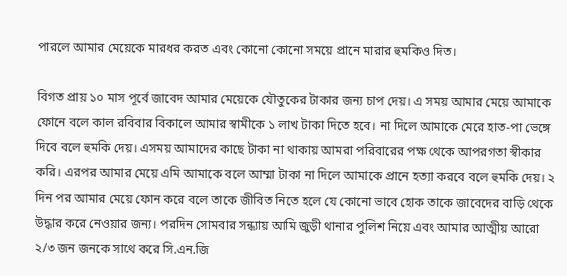পারলে আমার মেয়েকে মারধর করত এবং কোনো কোনো সময়ে প্রানে মারার হুমকিও দিত।

বিগত প্রায় ১০ মাস পূর্বে জাবেদ আমার মেয়েকে যৌতুকের টাকার জন্য চাপ দেয়। এ সময় আমার মেয়ে আমাকে ফোনে বলে কাল রবিবার বিকালে আমার স্বামীকে ১ লাখ টাকা দিতে হবে। না দিলে আমাকে মেরে হাত-পা ভেঙ্গে দিবে বলে হুমকি দেয়। এসময় আমাদের কাছে টাকা না থাকায় আমরা পরিবারের পক্ষ থেকে আপরগতা স্বীকার করি। এরপর আমার মেয়ে এমি আমাকে বলে আম্মা টাকা না দিলে আমাকে প্রানে হত্যা করবে বলে হুমকি দেয়। ২ দিন পর আমার মেয়ে ফোন করে বলে তাকে জীবিত নিতে হলে যে কোনো ভাবে হোক তাকে জাবেদের বাড়ি থেকে উদ্ধার করে নেওয়ার জন্য। পরদিন সোমবার সন্ধ্যায় আমি জুড়ী থানার পুলিশ নিয়ে এবং আমার আত্মীয় আরো ২/৩ জন জনকে সাথে করে সি.এন.জি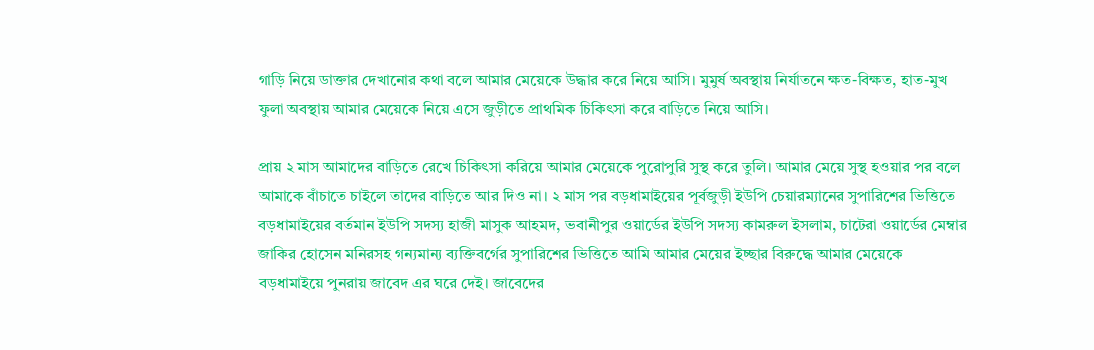গাড়ি নিয়ে ডাক্তার দেখানোর কথা বলে আমার মেয়েকে উদ্ধার করে নিয়ে আসি। মুমুর্ষ অবস্থায় নির্যাতনে ক্ষত-বিক্ষত, হাত-মুখ ফুলা অবস্থায় আমার মেয়েকে নিয়ে এসে জুড়ীতে প্রাথমিক চিকিৎসা করে বাড়িতে নিয়ে আসি।

প্রায় ২ মাস আমাদের বাড়িতে রেখে চিকিৎসা করিয়ে আমার মেয়েকে পুরোপুরি সুস্থ করে তুলি। আমার মেয়ে সুস্থ হওয়ার পর বলে আমাকে বাঁচাতে চাইলে তাদের বাড়িতে আর দিও না। ২ মাস পর বড়ধামাইয়ের পূর্বজুড়ী ইউপি চেয়ারম্যানের সুপারিশের ভিত্তিতে বড়ধামাইয়ের বর্তমান ইউপি সদস্য হাজী মাসুক আহমদ, ভবানীপুর ওয়ার্ডের ইউপি সদস্য কামরুল ইসলাম, চাটেরা ওয়ার্ডের মেম্বার জাকির হোসেন মনিরসহ গন্যমান্য ব্যক্তিবর্গের সুপারিশের ভিত্তিতে আমি আমার মেয়ের ইচ্ছার বিরুদ্ধে আমার মেয়েকে বড়ধামাইয়ে পুনরায় জাবেদ এর ঘরে দেই। জাবেদের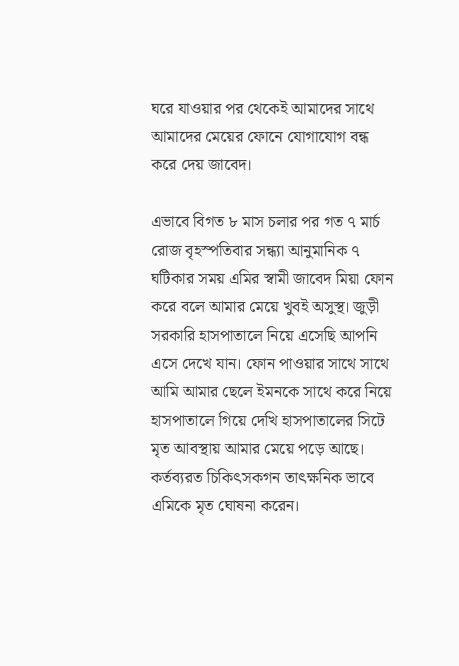ঘরে যাওয়ার পর থেকেই আমাদের সাথে আমাদের মেয়ের ফোনে যোগাযোগ বন্ধ করে দেয় জাবেদ।

এভাবে বিগত ৮ মাস চলার পর গত ৭ মার্চ রোজ বৃহস্পতিবার সন্ধ্যা আনুমানিক ৭ ঘটিকার সময় এমির স্বামী জাবেদ মিয়া ফোন করে বলে আমার মেয়ে খুবই অসুস্থ। জুড়ী সরকারি হাসপাতালে নিয়ে এসেছি আপনি এসে দেখে যান। ফোন পাওয়ার সাথে সাথে আমি আমার ছেলে ইমনকে সাথে করে নিয়ে হাসপাতালে গিয়ে দেখি হাসপাতালের সিটে মৃত আবস্থায় আমার মেয়ে পড়ে আছে। কর্তব্যরত চিকিৎসকগন তাৎক্ষনিক ভাবে এমিকে মৃত ঘোষনা করেন।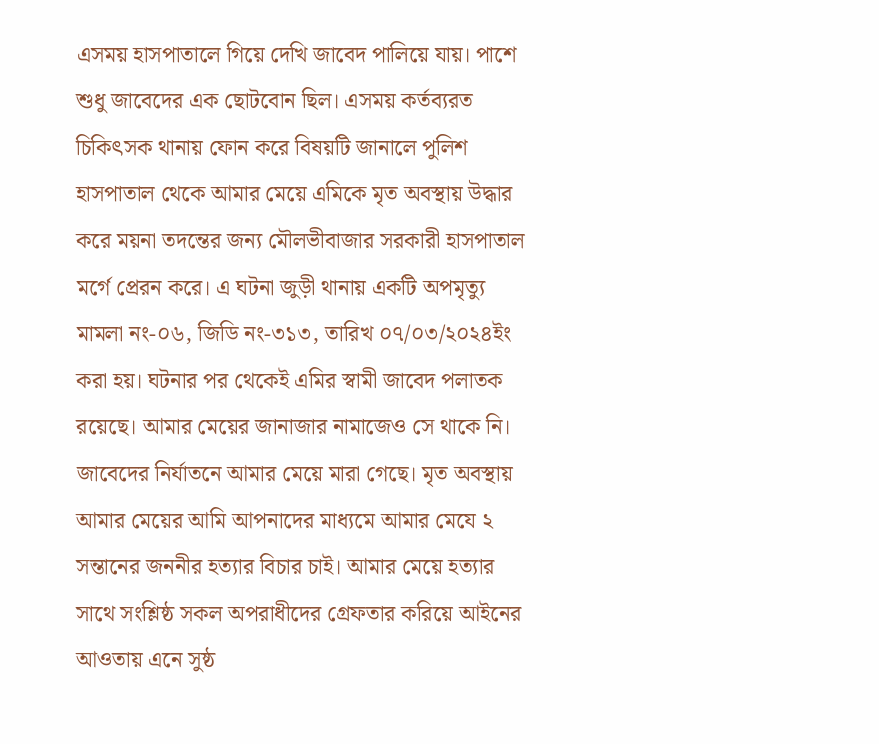এসময় হাসপাতালে গিয়ে দেখি জাবেদ পালিয়ে যায়। পাশে শুধু জাবেদের এক ছোটবোন ছিল। এসময় কর্তব্যরত চিকিৎসক থানায় ফোন করে বিষয়টি জানালে পুলিশ হাসপাতাল থেকে আমার মেয়ে এমিকে মৃত অবস্থায় উদ্ধার করে ময়না তদন্তের জন্য মৌলভীবাজার সরকারী হাসপাতাল মর্গে প্রেরন করে। এ ঘটনা জুড়ী থানায় একটি অপমৃত্যু মামলা নং-০৬, জিডি নং-৩১৩, তারিখ ০৭/০৩/২০২৪ইং করা হয়। ঘটনার পর থেকেই এমির স্বামী জাবেদ পলাতক রয়েছে। আমার মেয়ের জানাজার নামাজেও সে থাকে নি। জাবেদের নির্যাতনে আমার মেয়ে মারা গেছে। মৃত অবস্থায় আমার মেয়ের আমি আপনাদের মাধ্যমে আমার মেযে ২ সন্তানের জননীর হত্যার বিচার চাই। আমার মেয়ে হত্যার সাথে সংশ্লিষ্ঠ সকল অপরাধীদের গ্রেফতার করিয়ে আইনের আওতায় এনে সুষ্ঠ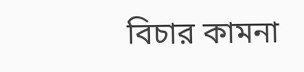বিচার কামনা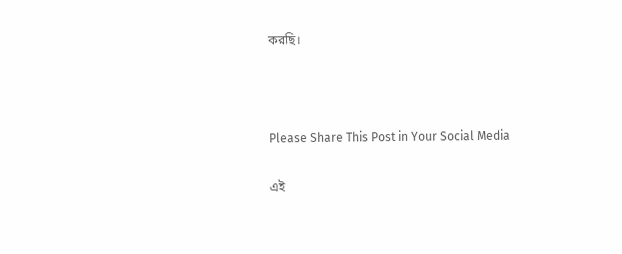করছি।



Please Share This Post in Your Social Media

এই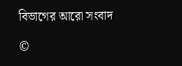বিভাগের আরো সংবাদ

©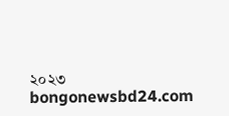২০২৩ bongonewsbd24.com